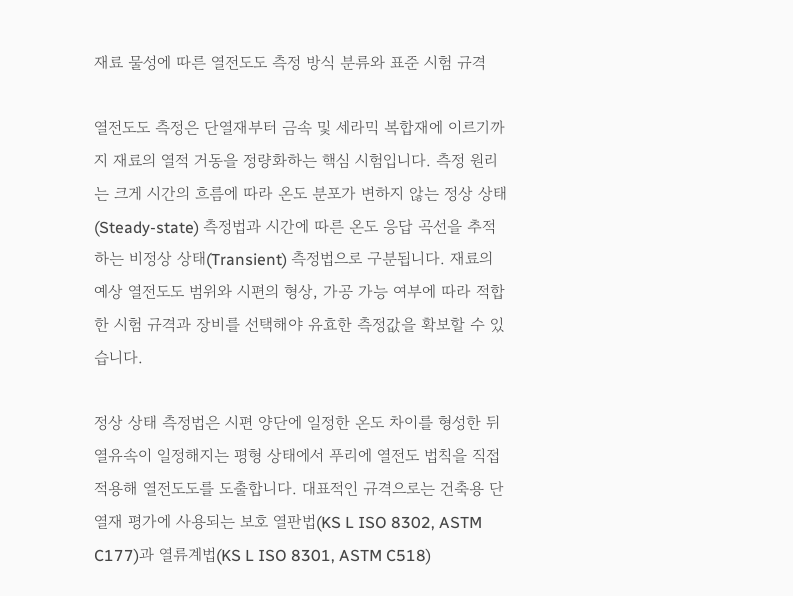재료 물성에 따른 열전도도 측정 방식 분류와 표준 시험 규격

열전도도 측정은 단열재부터 금속 및 세라믹 복합재에 이르기까지 재료의 열적 거동을 정량화하는 핵심 시험입니다. 측정 원리는 크게 시간의 흐름에 따라 온도 분포가 변하지 않는 정상 상태(Steady-state) 측정법과 시간에 따른 온도 응답 곡선을 추적하는 비정상 상태(Transient) 측정법으로 구분됩니다. 재료의 예상 열전도도 범위와 시편의 형상, 가공 가능 여부에 따라 적합한 시험 규격과 장비를 선택해야 유효한 측정값을 확보할 수 있습니다.

정상 상태 측정법은 시편 양단에 일정한 온도 차이를 형성한 뒤 열유속이 일정해지는 평형 상태에서 푸리에 열전도 법칙을 직접 적용해 열전도도를 도출합니다. 대표적인 규격으로는 건축용 단열재 평가에 사용되는 보호 열판법(KS L ISO 8302, ASTM C177)과 열류계법(KS L ISO 8301, ASTM C518)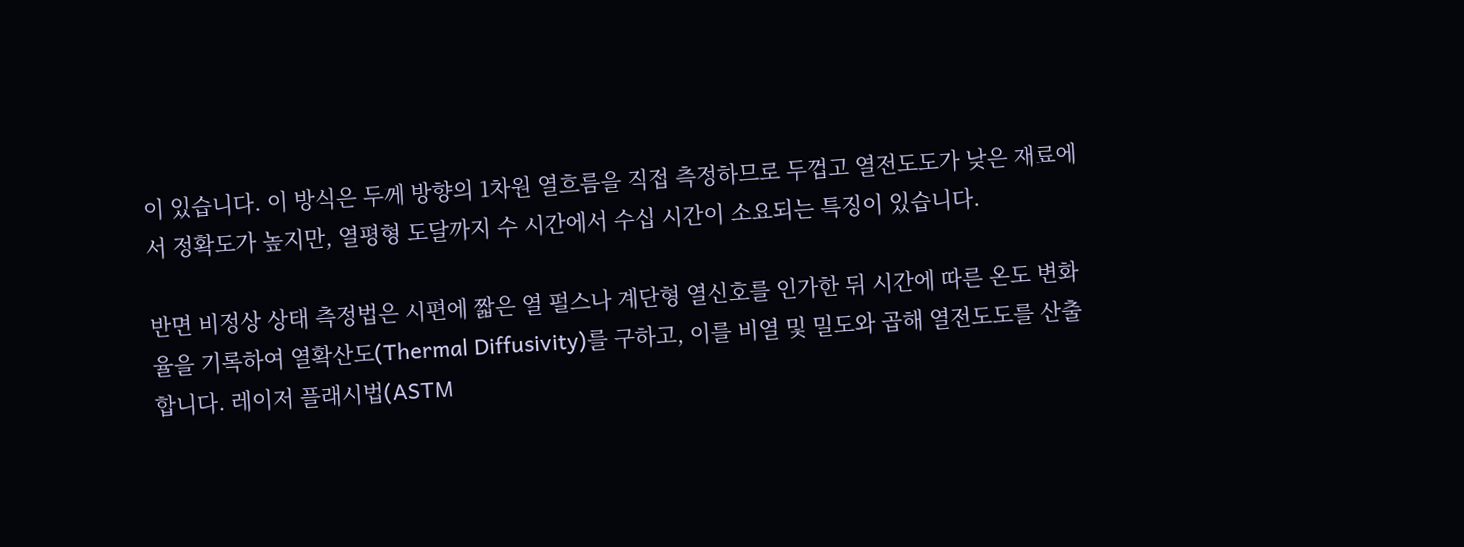이 있습니다. 이 방식은 두께 방향의 1차원 열흐름을 직접 측정하므로 두껍고 열전도도가 낮은 재료에서 정확도가 높지만, 열평형 도달까지 수 시간에서 수십 시간이 소요되는 특징이 있습니다.

반면 비정상 상태 측정법은 시편에 짧은 열 펄스나 계단형 열신호를 인가한 뒤 시간에 따른 온도 변화율을 기록하여 열확산도(Thermal Diffusivity)를 구하고, 이를 비열 및 밀도와 곱해 열전도도를 산출합니다. 레이저 플래시법(ASTM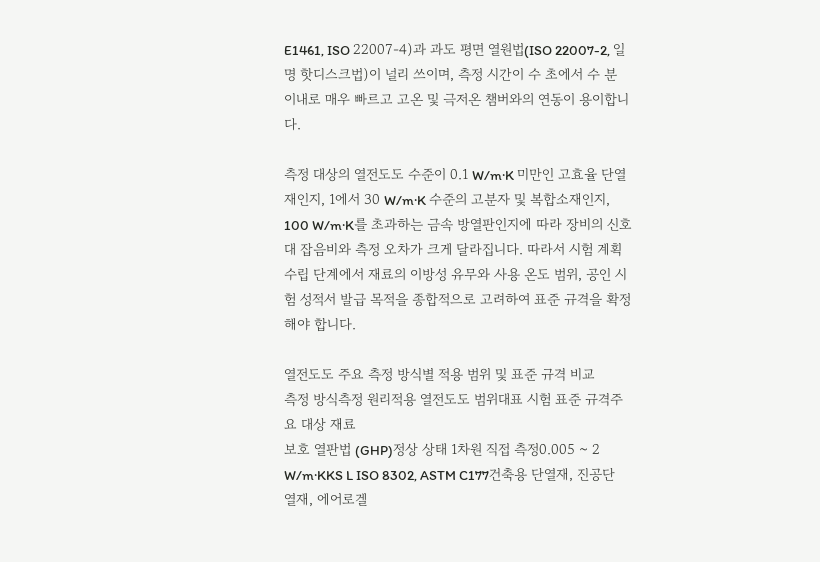E1461, ISO 22007-4)과 과도 평면 열원법(ISO 22007-2, 일명 핫디스크법)이 널리 쓰이며, 측정 시간이 수 초에서 수 분 이내로 매우 빠르고 고온 및 극저온 챔버와의 연동이 용이합니다.

측정 대상의 열전도도 수준이 0.1 W/m·K 미만인 고효율 단열재인지, 1에서 30 W/m·K 수준의 고분자 및 복합소재인지, 100 W/m·K를 초과하는 금속 방열판인지에 따라 장비의 신호 대 잡음비와 측정 오차가 크게 달라집니다. 따라서 시험 계획 수립 단계에서 재료의 이방성 유무와 사용 온도 범위, 공인 시험 성적서 발급 목적을 종합적으로 고려하여 표준 규격을 확정해야 합니다.

열전도도 주요 측정 방식별 적용 범위 및 표준 규격 비교
측정 방식측정 원리적용 열전도도 범위대표 시험 표준 규격주요 대상 재료
보호 열판법 (GHP)정상 상태 1차원 직접 측정0.005 ~ 2 W/m·KKS L ISO 8302, ASTM C177건축용 단열재, 진공단열재, 에어로겔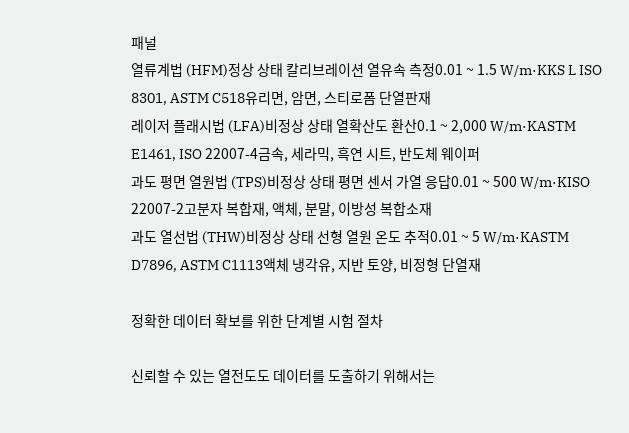패널
열류계법 (HFM)정상 상태 칼리브레이션 열유속 측정0.01 ~ 1.5 W/m·KKS L ISO 8301, ASTM C518유리면, 암면, 스티로폼 단열판재
레이저 플래시법 (LFA)비정상 상태 열확산도 환산0.1 ~ 2,000 W/m·KASTM E1461, ISO 22007-4금속, 세라믹, 흑연 시트, 반도체 웨이퍼
과도 평면 열원법 (TPS)비정상 상태 평면 센서 가열 응답0.01 ~ 500 W/m·KISO 22007-2고분자 복합재, 액체, 분말, 이방성 복합소재
과도 열선법 (THW)비정상 상태 선형 열원 온도 추적0.01 ~ 5 W/m·KASTM D7896, ASTM C1113액체 냉각유, 지반 토양, 비정형 단열재

정확한 데이터 확보를 위한 단계별 시험 절차

신뢰할 수 있는 열전도도 데이터를 도출하기 위해서는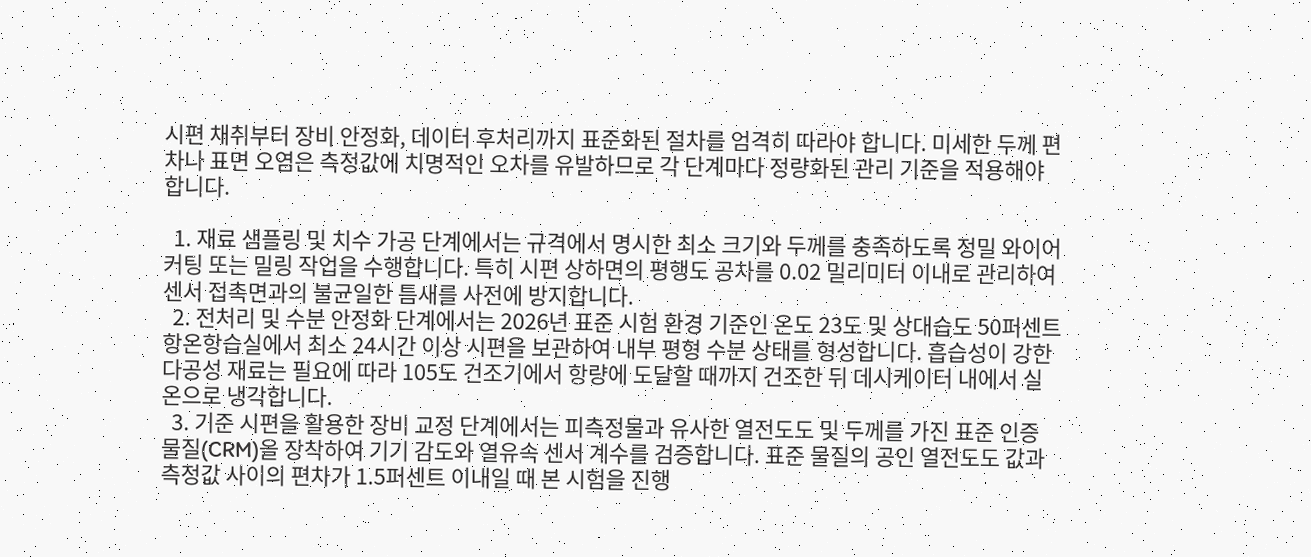시편 채취부터 장비 안정화, 데이터 후처리까지 표준화된 절차를 엄격히 따라야 합니다. 미세한 두께 편차나 표면 오염은 측정값에 치명적인 오차를 유발하므로 각 단계마다 정량화된 관리 기준을 적용해야 합니다.

  1. 재료 샘플링 및 치수 가공 단계에서는 규격에서 명시한 최소 크기와 두께를 충족하도록 정밀 와이어 커팅 또는 밀링 작업을 수행합니다. 특히 시편 상하면의 평행도 공차를 0.02 밀리미터 이내로 관리하여 센서 접촉면과의 불균일한 틈새를 사전에 방지합니다.
  2. 전처리 및 수분 안정화 단계에서는 2026년 표준 시험 환경 기준인 온도 23도 및 상대습도 50퍼센트 항온항습실에서 최소 24시간 이상 시편을 보관하여 내부 평형 수분 상태를 형성합니다. 흡습성이 강한 다공성 재료는 필요에 따라 105도 건조기에서 항량에 도달할 때까지 건조한 뒤 데시케이터 내에서 실온으로 냉각합니다.
  3. 기준 시편을 활용한 장비 교정 단계에서는 피측정물과 유사한 열전도도 및 두께를 가진 표준 인증 물질(CRM)을 장착하여 기기 감도와 열유속 센서 계수를 검증합니다. 표준 물질의 공인 열전도도 값과 측정값 사이의 편차가 1.5퍼센트 이내일 때 본 시험을 진행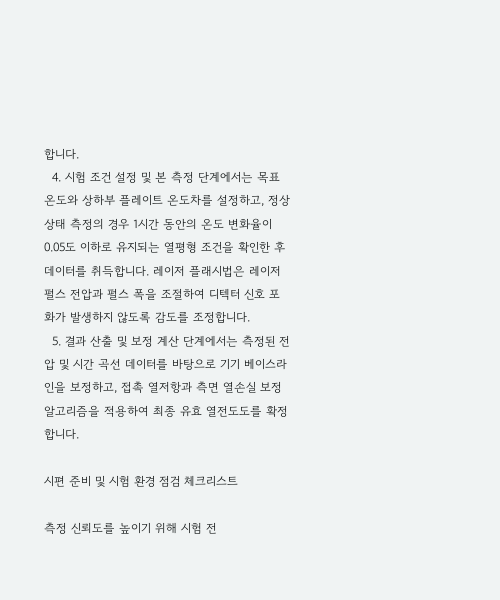합니다.
  4. 시험 조건 설정 및 본 측정 단계에서는 목표 온도와 상하부 플레이트 온도차를 설정하고, 정상 상태 측정의 경우 1시간 동안의 온도 변화율이 0.05도 이하로 유지되는 열평형 조건을 확인한 후 데이터를 취득합니다. 레이저 플래시법은 레이저 펄스 전압과 펄스 폭을 조절하여 디텍터 신호 포화가 발생하지 않도록 감도를 조정합니다.
  5. 결과 산출 및 보정 계산 단계에서는 측정된 전압 및 시간 곡선 데이터를 바탕으로 기기 베이스라인을 보정하고, 접촉 열저항과 측면 열손실 보정 알고리즘을 적용하여 최종 유효 열전도도를 확정합니다.

시편 준비 및 시험 환경 점검 체크리스트

측정 신뢰도를 높이기 위해 시험 전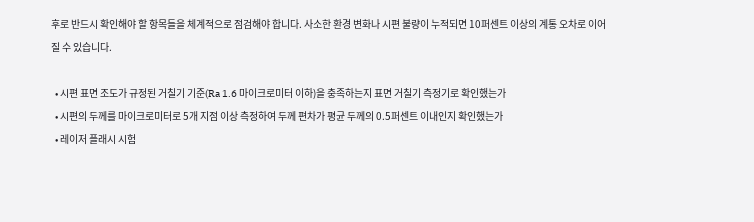후로 반드시 확인해야 할 항목들을 체계적으로 점검해야 합니다. 사소한 환경 변화나 시편 불량이 누적되면 10퍼센트 이상의 계통 오차로 이어질 수 있습니다.

  • 시편 표면 조도가 규정된 거칠기 기준(Ra 1.6 마이크로미터 이하)을 충족하는지 표면 거칠기 측정기로 확인했는가
  • 시편의 두께를 마이크로미터로 5개 지점 이상 측정하여 두께 편차가 평균 두께의 0.5퍼센트 이내인지 확인했는가
  • 레이저 플래시 시험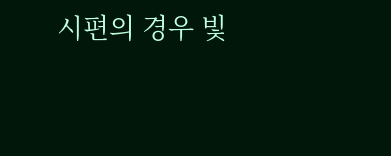시편의 경우 빛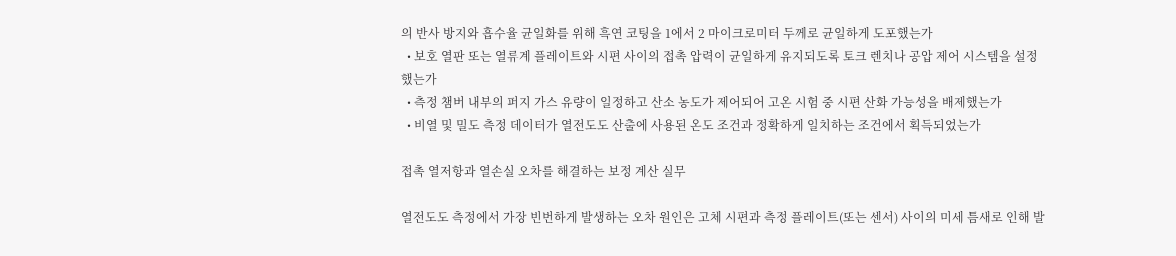의 반사 방지와 흡수율 균일화를 위해 흑연 코팅을 1에서 2 마이크로미터 두께로 균일하게 도포했는가
  • 보호 열판 또는 열류계 플레이트와 시편 사이의 접촉 압력이 균일하게 유지되도록 토크 렌치나 공압 제어 시스템을 설정했는가
  • 측정 챔버 내부의 퍼지 가스 유량이 일정하고 산소 농도가 제어되어 고온 시험 중 시편 산화 가능성을 배제했는가
  • 비열 및 밀도 측정 데이터가 열전도도 산출에 사용된 온도 조건과 정확하게 일치하는 조건에서 획득되었는가

접촉 열저항과 열손실 오차를 해결하는 보정 계산 실무

열전도도 측정에서 가장 빈번하게 발생하는 오차 원인은 고체 시편과 측정 플레이트(또는 센서) 사이의 미세 틈새로 인해 발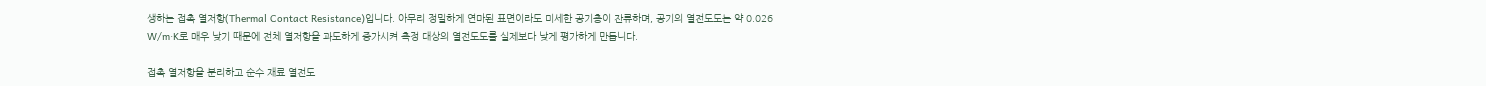생하는 접촉 열저항(Thermal Contact Resistance)입니다. 아무리 정밀하게 연마된 표면이라도 미세한 공기층이 잔류하며, 공기의 열전도도는 약 0.026 W/m·K로 매우 낮기 때문에 전체 열저항을 과도하게 증가시켜 측정 대상의 열전도도를 실제보다 낮게 평가하게 만듭니다.

접촉 열저항을 분리하고 순수 재료 열전도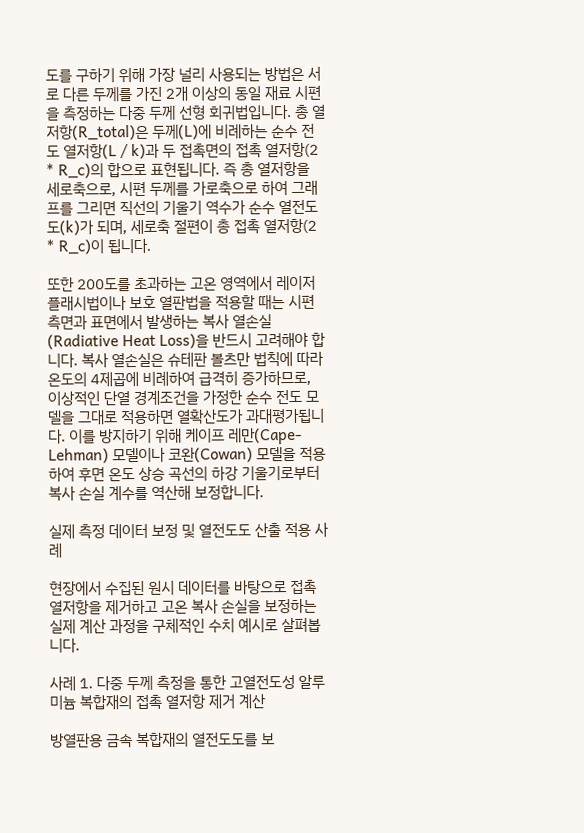도를 구하기 위해 가장 널리 사용되는 방법은 서로 다른 두께를 가진 2개 이상의 동일 재료 시편을 측정하는 다중 두께 선형 회귀법입니다. 총 열저항(R_total)은 두께(L)에 비례하는 순수 전도 열저항(L / k)과 두 접촉면의 접촉 열저항(2 * R_c)의 합으로 표현됩니다. 즉 총 열저항을 세로축으로, 시편 두께를 가로축으로 하여 그래프를 그리면 직선의 기울기 역수가 순수 열전도도(k)가 되며, 세로축 절편이 총 접촉 열저항(2 * R_c)이 됩니다.

또한 200도를 초과하는 고온 영역에서 레이저 플래시법이나 보호 열판법을 적용할 때는 시편 측면과 표면에서 발생하는 복사 열손실(Radiative Heat Loss)을 반드시 고려해야 합니다. 복사 열손실은 슈테판 볼츠만 법칙에 따라 온도의 4제곱에 비례하여 급격히 증가하므로, 이상적인 단열 경계조건을 가정한 순수 전도 모델을 그대로 적용하면 열확산도가 과대평가됩니다. 이를 방지하기 위해 케이프 레만(Cape-Lehman) 모델이나 코완(Cowan) 모델을 적용하여 후면 온도 상승 곡선의 하강 기울기로부터 복사 손실 계수를 역산해 보정합니다.

실제 측정 데이터 보정 및 열전도도 산출 적용 사례

현장에서 수집된 원시 데이터를 바탕으로 접촉 열저항을 제거하고 고온 복사 손실을 보정하는 실제 계산 과정을 구체적인 수치 예시로 살펴봅니다.

사례 1. 다중 두께 측정을 통한 고열전도성 알루미늄 복합재의 접촉 열저항 제거 계산

방열판용 금속 복합재의 열전도도를 보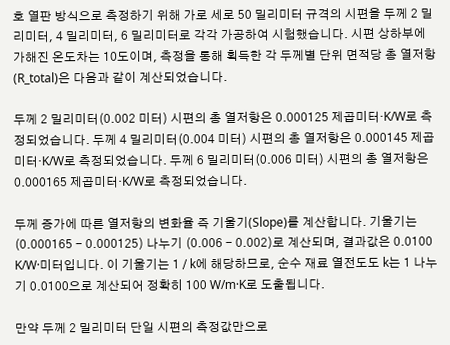호 열판 방식으로 측정하기 위해 가로 세로 50 밀리미터 규격의 시편을 두께 2 밀리미터, 4 밀리미터, 6 밀리미터로 각각 가공하여 시험했습니다. 시편 상하부에 가해진 온도차는 10도이며, 측정을 통해 획득한 각 두께별 단위 면적당 총 열저항(R_total)은 다음과 같이 계산되었습니다.

두께 2 밀리미터(0.002 미터) 시편의 총 열저항은 0.000125 제곱미터·K/W로 측정되었습니다. 두께 4 밀리미터(0.004 미터) 시편의 총 열저항은 0.000145 제곱미터·K/W로 측정되었습니다. 두께 6 밀리미터(0.006 미터) 시편의 총 열저항은 0.000165 제곱미터·K/W로 측정되었습니다.

두께 증가에 따른 열저항의 변화율 즉 기울기(Slope)를 계산합니다. 기울기는 (0.000165 - 0.000125) 나누기 (0.006 - 0.002)로 계산되며, 결과값은 0.0100 K/W·미터입니다. 이 기울기는 1 / k에 해당하므로, 순수 재료 열전도도 k는 1 나누기 0.0100으로 계산되어 정확히 100 W/m·K로 도출됩니다.

만약 두께 2 밀리미터 단일 시편의 측정값만으로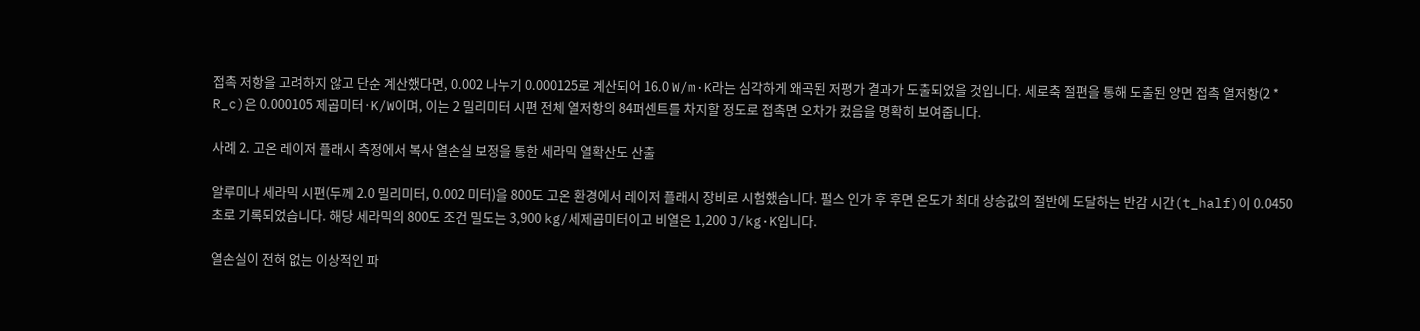접촉 저항을 고려하지 않고 단순 계산했다면, 0.002 나누기 0.000125로 계산되어 16.0 W/m·K라는 심각하게 왜곡된 저평가 결과가 도출되었을 것입니다. 세로축 절편을 통해 도출된 양면 접촉 열저항(2 * R_c)은 0.000105 제곱미터·K/W이며, 이는 2 밀리미터 시편 전체 열저항의 84퍼센트를 차지할 정도로 접촉면 오차가 컸음을 명확히 보여줍니다.

사례 2. 고온 레이저 플래시 측정에서 복사 열손실 보정을 통한 세라믹 열확산도 산출

알루미나 세라믹 시편(두께 2.0 밀리미터, 0.002 미터)을 800도 고온 환경에서 레이저 플래시 장비로 시험했습니다. 펄스 인가 후 후면 온도가 최대 상승값의 절반에 도달하는 반감 시간(t_half)이 0.0450 초로 기록되었습니다. 해당 세라믹의 800도 조건 밀도는 3,900 kg/세제곱미터이고 비열은 1,200 J/kg·K입니다.

열손실이 전혀 없는 이상적인 파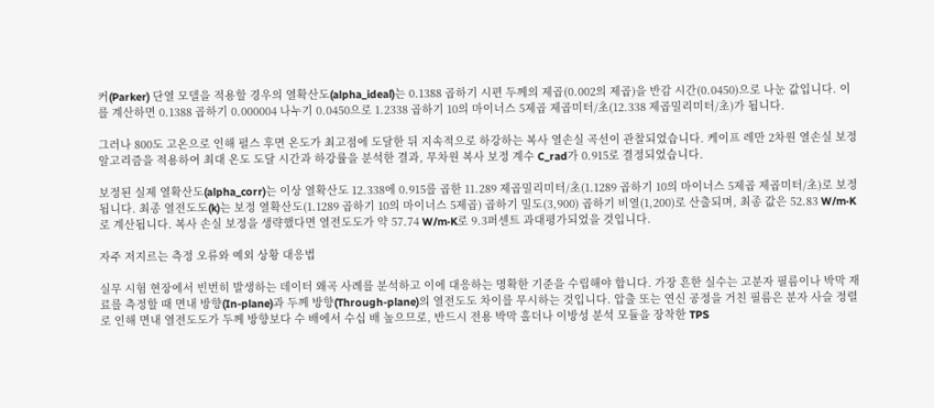커(Parker) 단열 모델을 적용할 경우의 열확산도(alpha_ideal)는 0.1388 곱하기 시편 두께의 제곱(0.002의 제곱)을 반감 시간(0.0450)으로 나눈 값입니다. 이를 계산하면 0.1388 곱하기 0.000004 나누기 0.0450으로 1.2338 곱하기 10의 마이너스 5제곱 제곱미터/초(12.338 제곱밀리미터/초)가 됩니다.

그러나 800도 고온으로 인해 펄스 후면 온도가 최고점에 도달한 뒤 지속적으로 하강하는 복사 열손실 곡선이 관찰되었습니다. 케이프 레만 2차원 열손실 보정 알고리즘을 적용하여 최대 온도 도달 시간과 하강률을 분석한 결과, 무차원 복사 보정 계수 C_rad가 0.915로 결정되었습니다.

보정된 실제 열확산도(alpha_corr)는 이상 열확산도 12.338에 0.915를 곱한 11.289 제곱밀리미터/초(1.1289 곱하기 10의 마이너스 5제곱 제곱미터/초)로 보정됩니다. 최종 열전도도(k)는 보정 열확산도(1.1289 곱하기 10의 마이너스 5제곱) 곱하기 밀도(3,900) 곱하기 비열(1,200)로 산출되며, 최종 값은 52.83 W/m·K로 계산됩니다. 복사 손실 보정을 생략했다면 열전도도가 약 57.74 W/m·K로 9.3퍼센트 과대평가되었을 것입니다.

자주 저지르는 측정 오류와 예외 상황 대응법

실무 시험 현장에서 빈번히 발생하는 데이터 왜곡 사례를 분석하고 이에 대응하는 명확한 기준을 수립해야 합니다. 가장 흔한 실수는 고분자 필름이나 박막 재료를 측정할 때 면내 방향(In-plane)과 두께 방향(Through-plane)의 열전도도 차이를 무시하는 것입니다. 압출 또는 연신 공정을 거친 필름은 분자 사슬 정렬로 인해 면내 열전도도가 두께 방향보다 수 배에서 수십 배 높으므로, 반드시 전용 박막 홀더나 이방성 분석 모듈을 장착한 TPS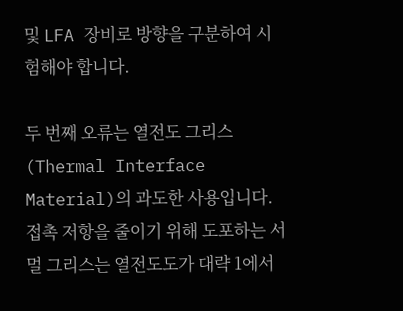및 LFA 장비로 방향을 구분하여 시험해야 합니다.

두 번째 오류는 열전도 그리스(Thermal Interface Material)의 과도한 사용입니다. 접촉 저항을 줄이기 위해 도포하는 서멀 그리스는 열전도도가 대략 1에서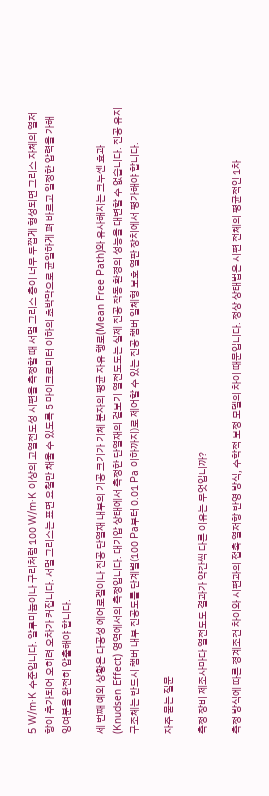5 W/m·K 수준입니다. 알루미늄이나 구리처럼 100 W/m·K 이상의 고열전도성 시편을 측정할 때 서멀 그리스 층이 너무 두껍게 형성되면 그리스 자체의 열저항이 추가되어 오히려 오차가 커집니다. 서멀 그리스는 표면 요철만 채울 수 있도록 5 마이크로미터 이하의 초박막으로 균일하게 펴 바르고 일정한 압력을 가해 잉여분을 완전히 압출해야 합니다.

세 번째 예외 상황은 다공성 에어로겔이나 진공 단열재 내부의 기공 크기가 기체 분자의 평균 자유 행로(Mean Free Path)와 유사해지는 크누센 효과(Knudsen Effect) 영역에서의 측정입니다. 대기압 상태에서 측정한 단열재의 겉보기 열전도도는 실제 진공 작동 환경의 성능을 대변할 수 없습니다. 진공 유지 구조체는 반드시 챔버 내부 진공도를 단계별(100 Pa부터 0.01 Pa 이하까지)로 제어할 수 있는 진공 챔버 일체형 보호 열판 장치에서 평가해야 합니다.

자주 묻는 질문

측정 장비 제조사마다 열전도도 결과가 약간씩 다른 이유는 무엇입니까?

측정 방식에 따른 경계조건 차이와 시편과의 접촉 열저항 반영 방식, 수학적 보정 모델의 차이 때문입니다. 정상 상태법은 시편 전체의 평균적인 1차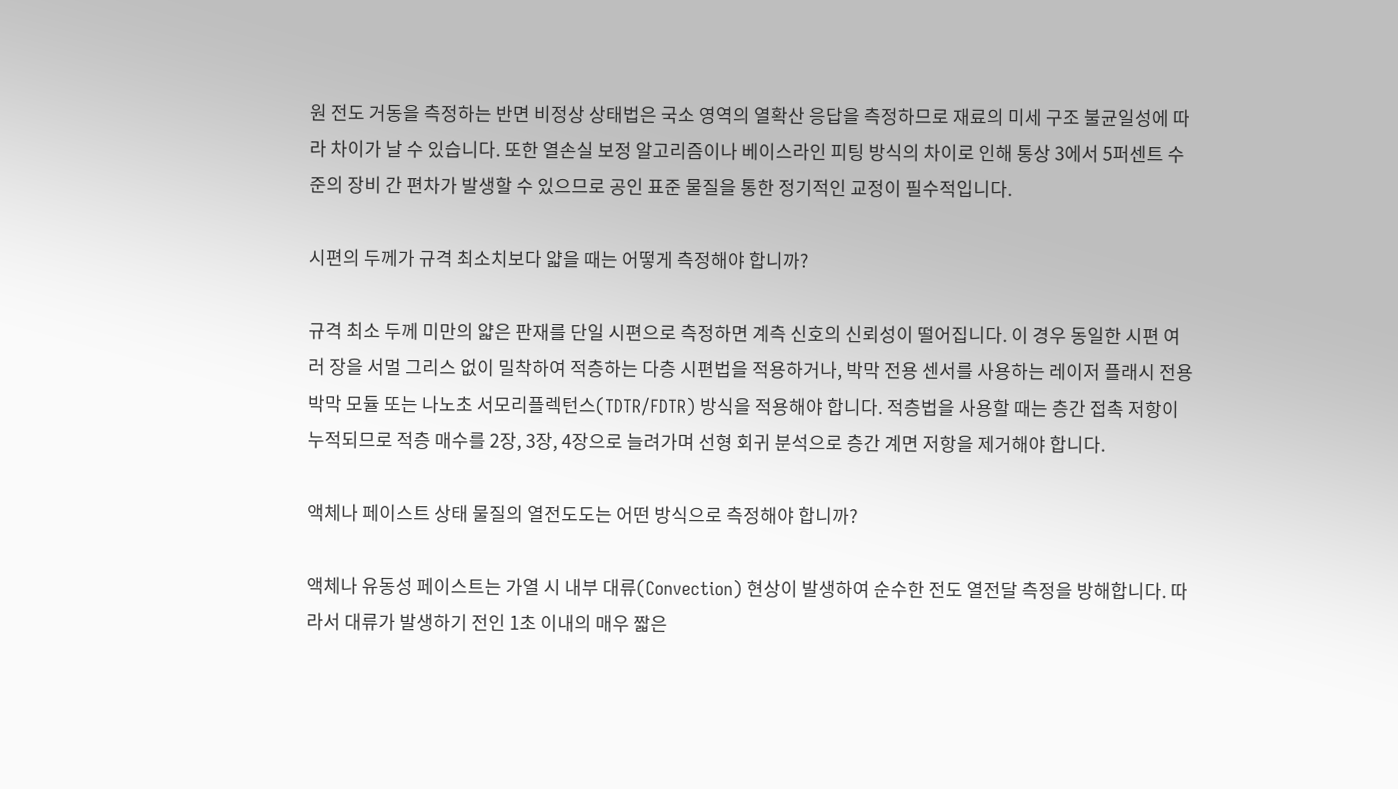원 전도 거동을 측정하는 반면 비정상 상태법은 국소 영역의 열확산 응답을 측정하므로 재료의 미세 구조 불균일성에 따라 차이가 날 수 있습니다. 또한 열손실 보정 알고리즘이나 베이스라인 피팅 방식의 차이로 인해 통상 3에서 5퍼센트 수준의 장비 간 편차가 발생할 수 있으므로 공인 표준 물질을 통한 정기적인 교정이 필수적입니다.

시편의 두께가 규격 최소치보다 얇을 때는 어떻게 측정해야 합니까?

규격 최소 두께 미만의 얇은 판재를 단일 시편으로 측정하면 계측 신호의 신뢰성이 떨어집니다. 이 경우 동일한 시편 여러 장을 서멀 그리스 없이 밀착하여 적층하는 다층 시편법을 적용하거나, 박막 전용 센서를 사용하는 레이저 플래시 전용 박막 모듈 또는 나노초 서모리플렉턴스(TDTR/FDTR) 방식을 적용해야 합니다. 적층법을 사용할 때는 층간 접촉 저항이 누적되므로 적층 매수를 2장, 3장, 4장으로 늘려가며 선형 회귀 분석으로 층간 계면 저항을 제거해야 합니다.

액체나 페이스트 상태 물질의 열전도도는 어떤 방식으로 측정해야 합니까?

액체나 유동성 페이스트는 가열 시 내부 대류(Convection) 현상이 발생하여 순수한 전도 열전달 측정을 방해합니다. 따라서 대류가 발생하기 전인 1초 이내의 매우 짧은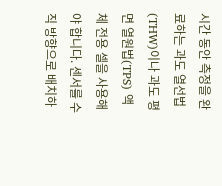시간 동안 측정을 완료하는 과도 열선법(THW)이나 과도 평면 열원법(TPS) 액체 전용 셀을 사용해야 합니다. 센서를 수직 방향으로 배치하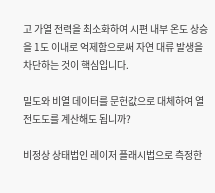고 가열 전력을 최소화하여 시편 내부 온도 상승을 1도 이내로 억제함으로써 자연 대류 발생을 차단하는 것이 핵심입니다.

밀도와 비열 데이터를 문헌값으로 대체하여 열전도도를 계산해도 됩니까?

비정상 상태법인 레이저 플래시법으로 측정한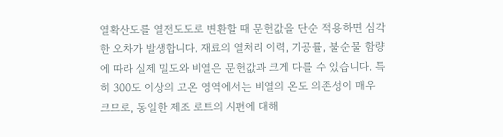열확산도를 열전도도로 변환할 때 문헌값을 단순 적용하면 심각한 오차가 발생합니다. 재료의 열처리 이력, 기공률, 불순물 함량에 따라 실제 밀도와 비열은 문헌값과 크게 다를 수 있습니다. 특히 300도 이상의 고온 영역에서는 비열의 온도 의존성이 매우 크므로, 동일한 제조 로트의 시편에 대해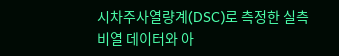시차주사열량계(DSC)로 측정한 실측 비열 데이터와 아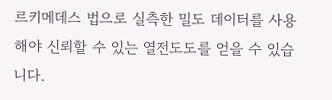르키메데스 법으로 실측한 밀도 데이터를 사용해야 신뢰할 수 있는 열전도도를 얻을 수 있습니다.